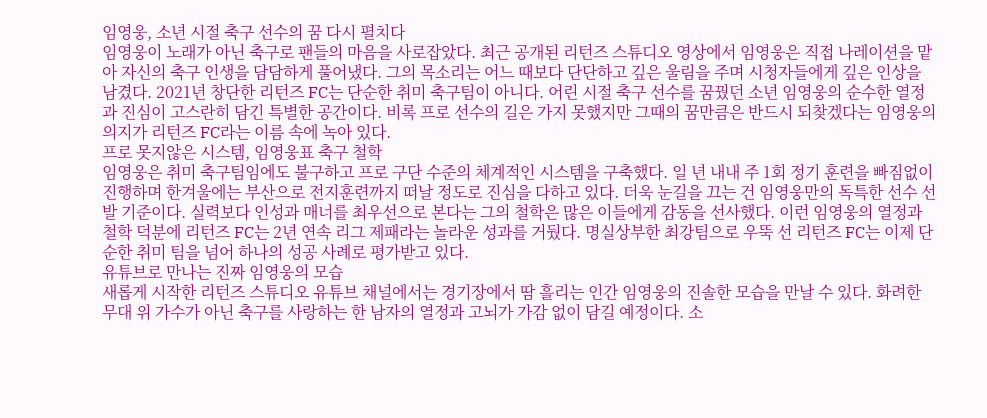임영웅, 소년 시절 축구 선수의 꿈 다시 펼치다
임영웅이 노래가 아닌 축구로 팬들의 마음을 사로잡았다. 최근 공개된 리턴즈 스튜디오 영상에서 임영웅은 직접 나레이션을 맡아 자신의 축구 인생을 담담하게 풀어냈다. 그의 목소리는 어느 때보다 단단하고 깊은 울림을 주며 시청자들에게 깊은 인상을 남겼다. 2021년 창단한 리턴즈 FC는 단순한 취미 축구팀이 아니다. 어린 시절 축구 선수를 꿈꿨던 소년 임영웅의 순수한 열정과 진심이 고스란히 담긴 특별한 공간이다. 비록 프로 선수의 길은 가지 못했지만 그때의 꿈만큼은 반드시 되찾겠다는 임영웅의 의지가 리턴즈 FC라는 이름 속에 녹아 있다.
프로 못지않은 시스템, 임영웅표 축구 철학
임영웅은 취미 축구팀임에도 불구하고 프로 구단 수준의 체계적인 시스템을 구축했다. 일 년 내내 주 1회 정기 훈련을 빠짐없이 진행하며 한겨울에는 부산으로 전지훈련까지 떠날 정도로 진심을 다하고 있다. 더욱 눈길을 끄는 건 임영웅만의 독특한 선수 선발 기준이다. 실력보다 인성과 매너를 최우선으로 본다는 그의 철학은 많은 이들에게 감동을 선사했다. 이런 임영웅의 열정과 철학 덕분에 리턴즈 FC는 2년 연속 리그 제패라는 놀라운 성과를 거뒀다. 명실상부한 최강팀으로 우뚝 선 리턴즈 FC는 이제 단순한 취미 팀을 넘어 하나의 성공 사례로 평가받고 있다.
유튜브로 만나는 진짜 임영웅의 모습
새롭게 시작한 리턴즈 스튜디오 유튜브 채널에서는 경기장에서 땀 흘리는 인간 임영웅의 진솔한 모습을 만날 수 있다. 화려한 무대 위 가수가 아닌 축구를 사랑하는 한 남자의 열정과 고뇌가 가감 없이 담길 예정이다. 소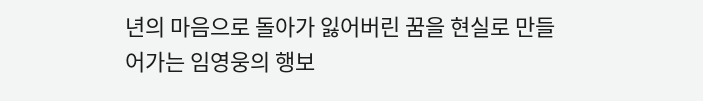년의 마음으로 돌아가 잃어버린 꿈을 현실로 만들어가는 임영웅의 행보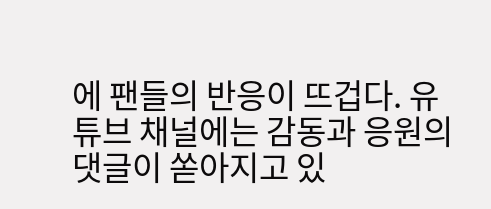에 팬들의 반응이 뜨겁다. 유튜브 채널에는 감동과 응원의 댓글이 쏟아지고 있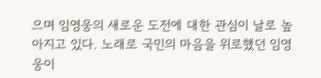으며 임영웅의 새로운 도전에 대한 관심이 날로 높아지고 있다. 노래로 국민의 마음을 위로했던 임영웅이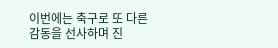이번에는 축구로 또 다른 감동을 선사하며 진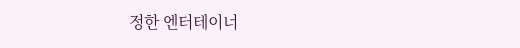정한 엔터테이너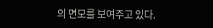의 면모를 보여주고 있다.